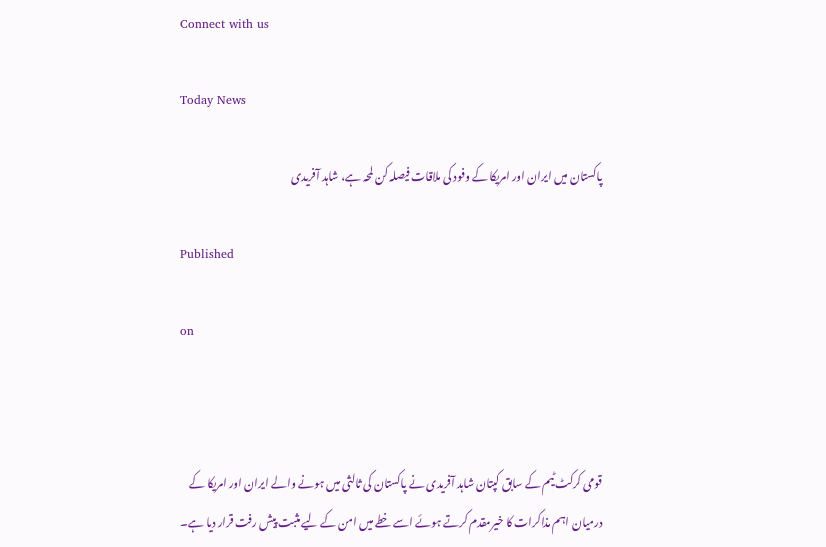Connect with us

Today News

پاکستان میں ایران اور امریکا کے وفود کی ملاقات فیصلہ کن لمحہ ہے، شاہد آفریدی

Published

on



قومی کرکٹ ٹیم کے سابق کپتان شاہد آفریدی نے پاکستان کی ثالثی میں ہونے والے ایران اور امریکا کے درمیان اہم مذاکرات کا خیرمقدم کرتے ہوئے اسے خطے میں امن کے لیے مثبت پیش رفت قرار دیا ہے۔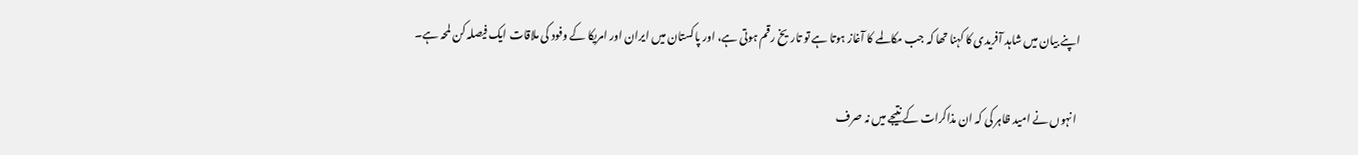اپنے بیان میں شاہد آفریدی کا کہنا تھا کہ جب مکالمے کا آغاز ہوتا ہے تو تاریخ رقم ہوتی ہے، اور پاکستان میں ایران اور امریکا کے وفود کی ملاقات ایک فیصلہ کن لمحہ ہے۔

 انہوں نے امید ظاہر کی کہ ان مذاکرات کے نتیجے میں نہ صرف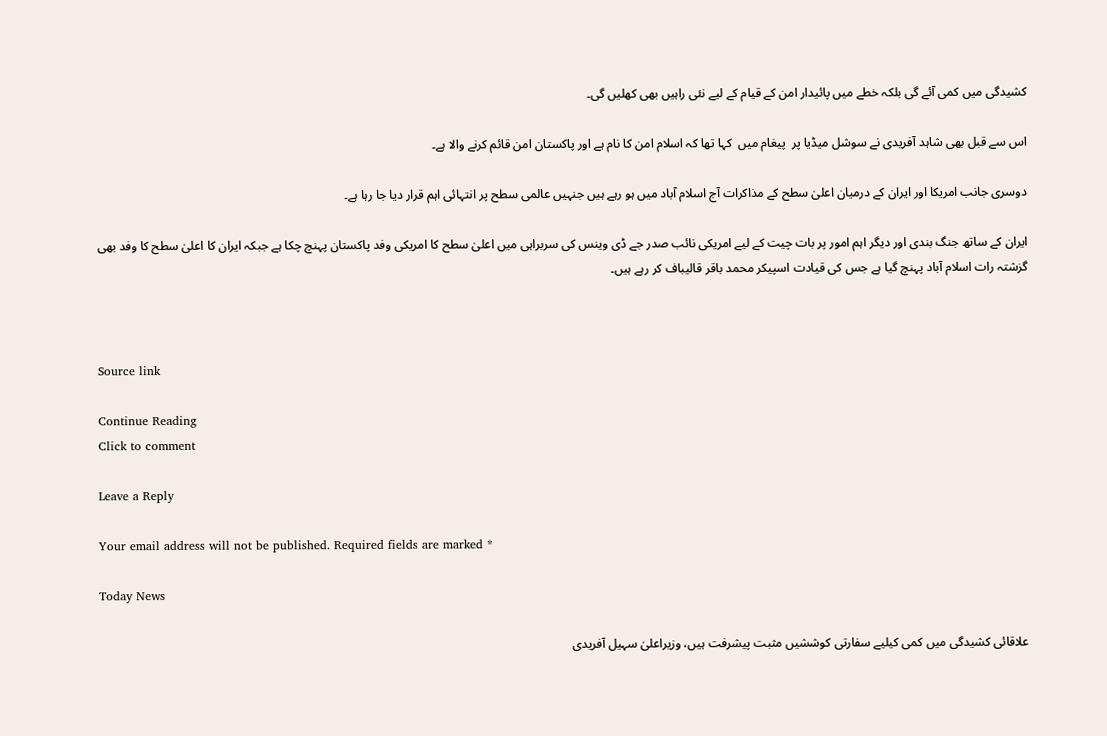کشیدگی میں کمی آئے گی بلکہ خطے میں پائیدار امن کے قیام کے لیے نئی راہیں بھی کھلیں گی۔

اس سے قبل بھی شاہد آفریدی نے سوشل میڈیا پر  پیغام میں  کہا تھا کہ اسلام امن کا نام ہے اور پاکستان امن قائم کرنے والا ہے۔

دوسری جانب امریکا اور ایران کے درمیان اعلیٰ سطح کے مذاکرات آج اسلام آباد میں ہو رہے ہیں جنہیں عالمی سطح پر انتہائی اہم قرار دیا جا رہا ہے۔

ایران کے ساتھ جنگ بندی اور دیگر اہم امور پر بات چیت کے لیے امریکی نائب صدر جے ڈی وینس کی سربراہی میں اعلیٰ سطح کا امریکی وفد پاکستان پہنچ چکا ہے جبکہ ایران کا اعلیٰ سطح کا وفد بھی گزشتہ رات اسلام آباد پہنچ گیا ہے جس کی قیادت اسپیکر محمد باقر قالیباف کر رہے ہیں۔



Source link

Continue Reading
Click to comment

Leave a Reply

Your email address will not be published. Required fields are marked *

Today News

علاقائی کشیدگی میں کمی کیلیے سفارتی کوششیں مثبت پیشرفت ہیں، وزیراعلیٰ سہیل آفریدی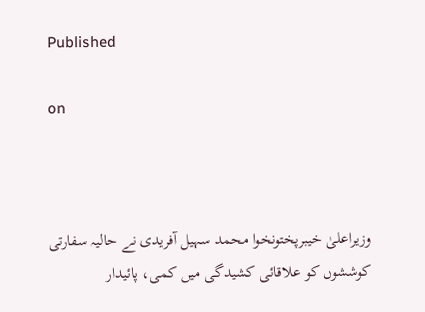Published

on



وزیراعلیٰ خیبرپختونخوا محمد سہیل آفریدی نے حالیہ سفارتی کوششوں کو علاقائی کشیدگی میں کمی، پائیدار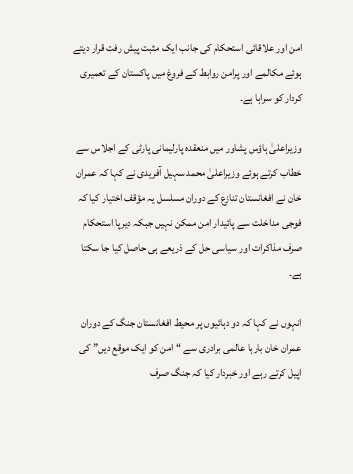امن اور علاقائی استحکام کی جانب ایک مثبت پیش رفت قرار دیتے ہوئے مکالمے اور پرامن روابط کے فروغ میں پاکستان کے تعمیری کردار کو سراہا ہے۔

وزیراعلیٰ ہاؤس پشاور میں منعقدہ پارلیمانی پارٹی کے اجلاس سے خطاب کرتے ہوئے وزیراعلیٰ محمد سہیل آفریدی نے کہا کہ عمران خان نے افغانستان تنازع کے دوران مسلسل یہ مؤقف اختیار کیا کہ فوجی مداخلت سے پائیدار امن ممکن نہیں جبکہ دیرپا استحکام صرف مذاکرات اور سیاسی حل کے ذریعے ہی حاصل کیا جا سکتا ہے۔

انہوں نے کہا کہ دو دہائیوں پر محیط افغانستان جنگ کے دوران عمران خان بارہا عالمی برادری سے “امن کو ایک موقع دیں” کی اپیل کرتے رہے اور خبردار کیا کہ جنگ صرف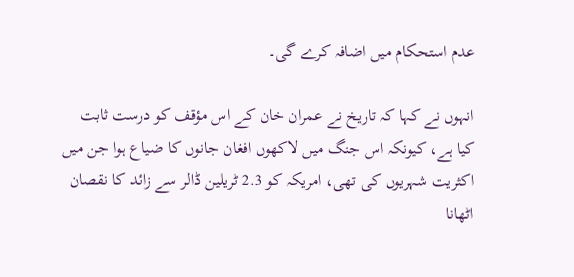عدم استحکام میں اضافہ کرے گی۔

انہوں نے کہا کہ تاریخ نے عمران خان کے اس مؤقف کو درست ثابت کیا ہے، کیونکہ اس جنگ میں لاکھوں افغان جانوں کا ضیاع ہوا جن میں اکثریت شہریوں کی تھی، امریکہ کو 2.3 ٹریلین ڈالر سے زائد کا نقصان اٹھانا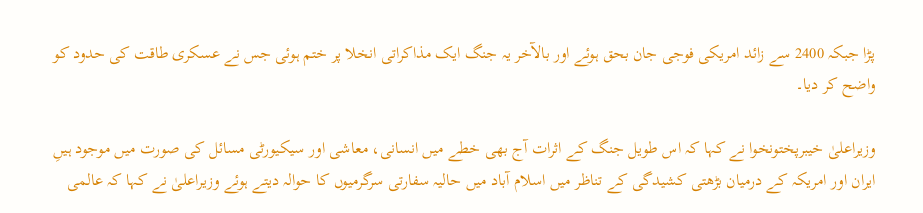پڑا جبکہ 2400 سے زائد امریکی فوجی جان بحق ہوئے اور بالآخر یہ جنگ ایک مذاکراتی انخلا پر ختم ہوئی جس نے عسکری طاقت کی حدود کو واضح کر دیا۔

وزیراعلیٰ خیبرپختونخوا نے کہا کہ اس طویل جنگ کے اثرات آج بھی خطے میں انسانی، معاشی اور سیکیورٹی مسائل کی صورت میں موجود ہیںِ ایران اور امریکہ کے درمیان بڑھتی کشیدگی کے تناظر میں اسلام آباد میں حالیہ سفارتی سرگرمیوں کا حوالہ دیتے ہوئے وزیراعلیٰ نے کہا کہ عالمی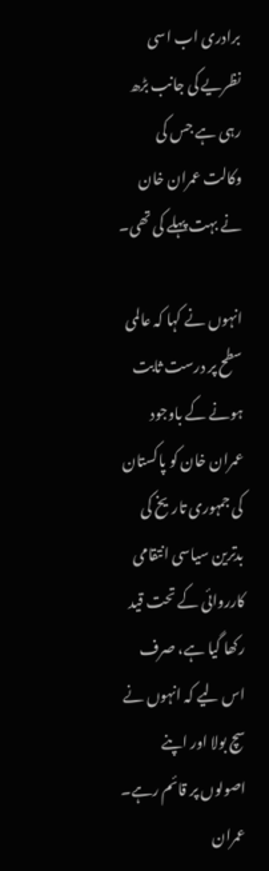برادری اب اسی نظریے کی جانب بڑھ رہی ہے جس کی وکالت عمران خان نے بہت پہلے کی تھی۔

انہوں نے کہا کہ عالمی سطح پر درست ثابت ہونے کے باوجود عمران خان کو پاکستان کی جمہوری تاریخ کی بدترین سیاسی انتقامی کارروائی کے تحت قید رکھا گیا ہے، صرف اس لیے کہ انہوں نے سچ بولا اور اپنے اصولوں پر قائم رہے۔ عمران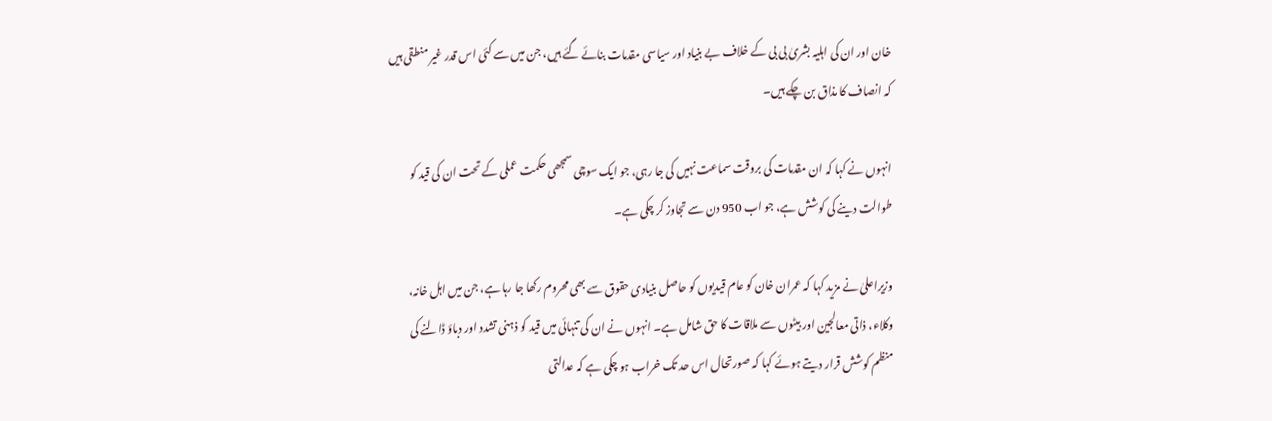خان اور ان کی اہلیہ بشریٰ بی بی کے خلاف بے بنیاد اور سیاسی مقدمات بنائے گئے ہیں، جن میں سے کئی اس قدر غیر منطقی ہیں کہ انصاف کا مذاق بن چکے ہیں۔

انہوں نے کہا کہ ان مقدمات کی بروقت سماعت نہیں کی جا رہی، جو ایک سوچی سمجھی حکمت عملی کے تحت ان کی قید کو طوالت دینے کی کوشش ہے، جو اب 950 دن سے تجاوز کر چکی ہے۔

وزیراعلیٰ نے مزید کہا کہ عمران خان کو عام قیدیوں کو حاصل بنیادی حقوق سے بھی محروم رکھا جا رہا ہے، جن میں اہل خانہ، وکلاء، ذاتی معالجین اور بیٹوں سے ملاقات کا حق شامل ہے۔ انہوں نے ان کی تنہائی میں قید کو ذہنی تشدد اور دباؤ ڈالنے کی منظم کوشش قرار دیتے ہوئے کہا کہ صورتحال اس حد تک خراب ہو چکی ہے کہ عدالتی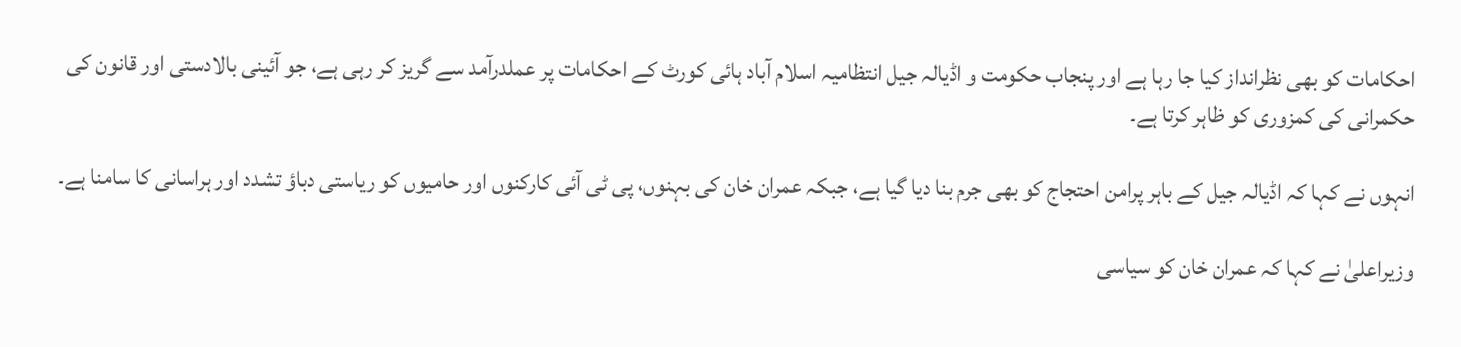احکامات کو بھی نظرانداز کیا جا رہا ہے اور پنجاب حکومت و اڈیالہ جیل انتظامیہ اسلام آباد ہائی کورٹ کے احکامات پر عملدرآمد سے گریز کر رہی ہے، جو آئینی بالادستی اور قانون کی حکمرانی کی کمزوری کو ظاہر کرتا ہے۔

انہوں نے کہا کہ اڈیالہ جیل کے باہر پرامن احتجاج کو بھی جرم بنا دیا گیا ہے، جبکہ عمران خان کی بہنوں، پی ٹی آئی کارکنوں اور حامیوں کو ریاستی دباؤ تشدد اور ہراسانی کا سامنا ہے۔

وزیراعلیٰ نے کہا کہ عمران خان کو سیاسی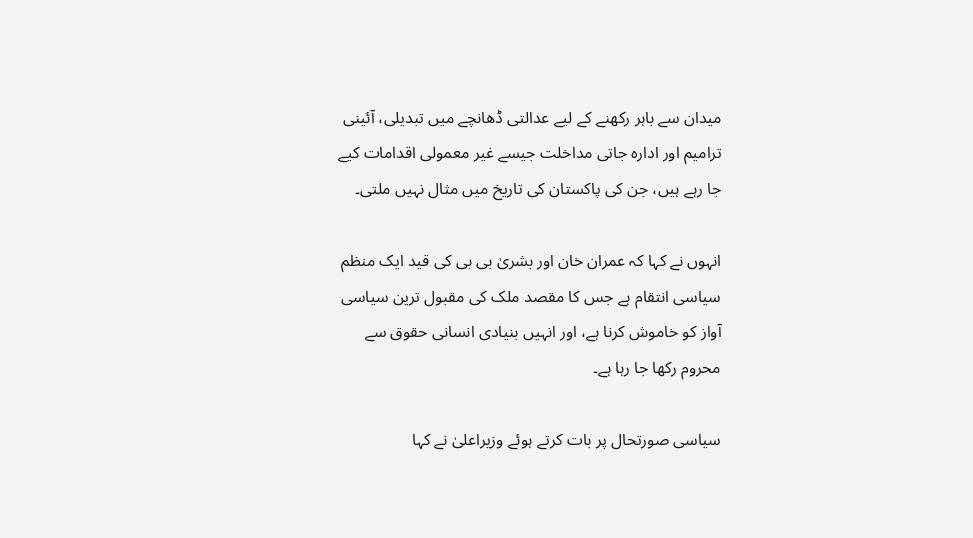میدان سے باہر رکھنے کے لیے عدالتی ڈھانچے میں تبدیلی، آئینی ترامیم اور ادارہ جاتی مداخلت جیسے غیر معمولی اقدامات کیے جا رہے ہیں، جن کی پاکستان کی تاریخ میں مثال نہیں ملتی۔

انہوں نے کہا کہ عمران خان اور بشریٰ بی بی کی قید ایک منظم سیاسی انتقام ہے جس کا مقصد ملک کی مقبول ترین سیاسی آواز کو خاموش کرنا ہے، اور انہیں بنیادی انسانی حقوق سے محروم رکھا جا رہا ہے۔

سیاسی صورتحال پر بات کرتے ہوئے وزیراعلیٰ نے کہا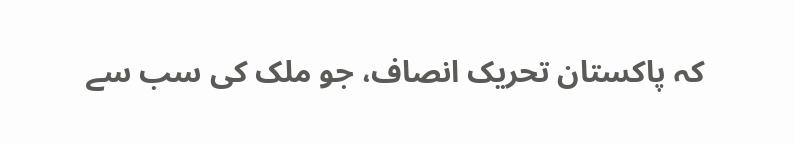کہ پاکستان تحریک انصاف، جو ملک کی سب سے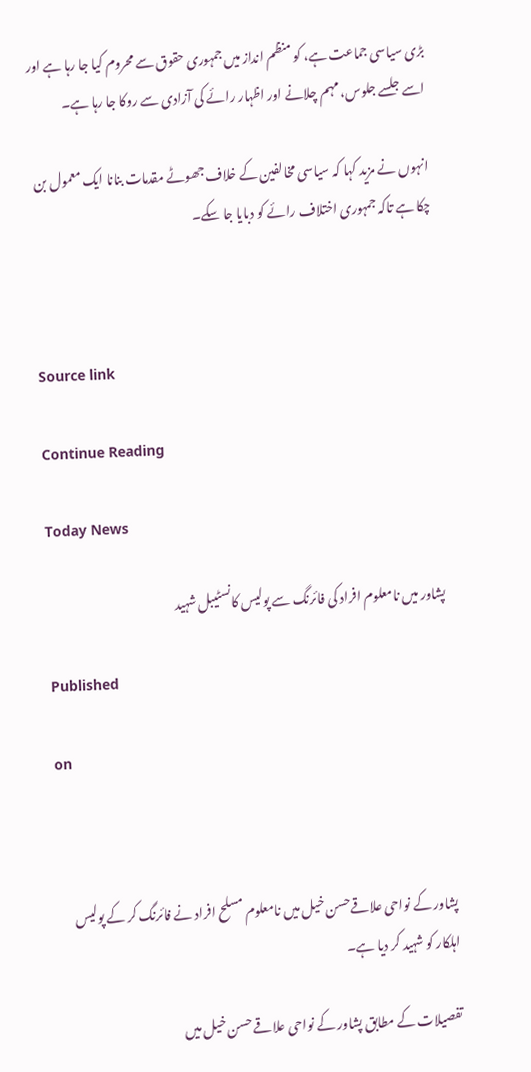بڑی سیاسی جماعت ہے، کو منظم انداز میں جمہوری حقوق سے محروم کیا جا رہا ہے اور اسے جلسے جلوس، مہم چلانے اور اظہار رائے کی آزادی سے روکا جا رہا ہے۔

انہوں نے مزید کہا کہ سیاسی مخالفین کے خلاف جھوٹے مقدمات بنانا ایک معمول بن چکا ہے تاکہ جمہوری اختلاف رائے کو دبایا جا سکے۔



Source link

Continue Reading

Today News

پشاور میں نامعلوم افراد کی فائرنگ سے پولیس کانسٹیبل شہید

Published

on



پشاور کے نواحی علاقےحسن خیل میں نامعلوم مسلح افراد نے فائرنگ کر کے پولیس اہلکار کو شہید کر دیا ہے۔

تفصیلات کے مطابق پشاور کے نواحی علاقے حسن خیل میں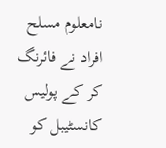نامعلوم مسلح افراد نے فائرنگ کر کے پولیس کانسٹیبل کو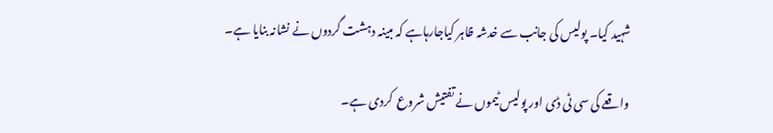شہید کیا۔ پولیس کی جانب سے خدشہ ظاہر کیاجارہاہے کہ مبینہ دہشت گردوں نے نشانہ بنایا ہے۔

واقعے کی سی ٹی ڈی اور پولیس ٹیموں نے تفتیش شروع  کردی ہے۔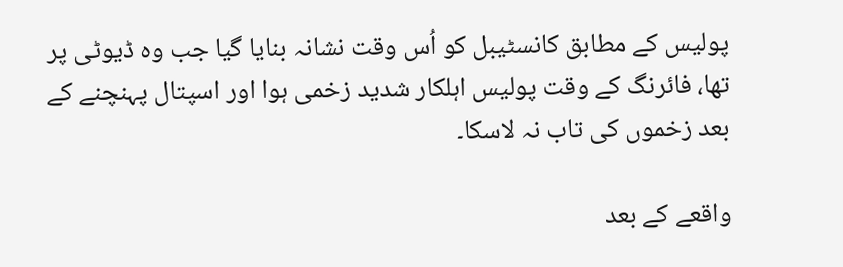پولیس کے مطابق کانسٹیبل کو اُس وقت نشانہ بنایا گیا جب وہ ڈیوٹی پر تھا، فائرنگ کے وقت پولیس اہلکار شدید زخمی ہوا اور اسپتال پہنچنے کے بعد زخموں کی تاب نہ لاسکا۔

واقعے کے بعد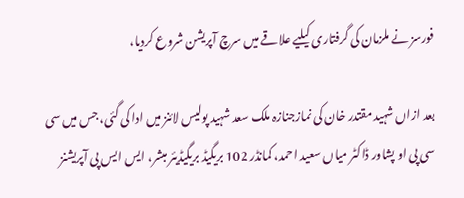فورسز نے ملزمان کی گرفتاری کیلیے علاقے میں سرچ آپریشن شروع کردیا،

بعد ازاں شہید مقتدر خان کی نمازجنازہ ملک سعد شہید پولیس لائنز میں ادا کی گئی، جس میں سی سی پی او پشاور ڈاکٹر میاں سعید احمد، کمانڈر 102 بریگیڈ بریگیڈیئر مبشر، ایس ایس پی آپریشنز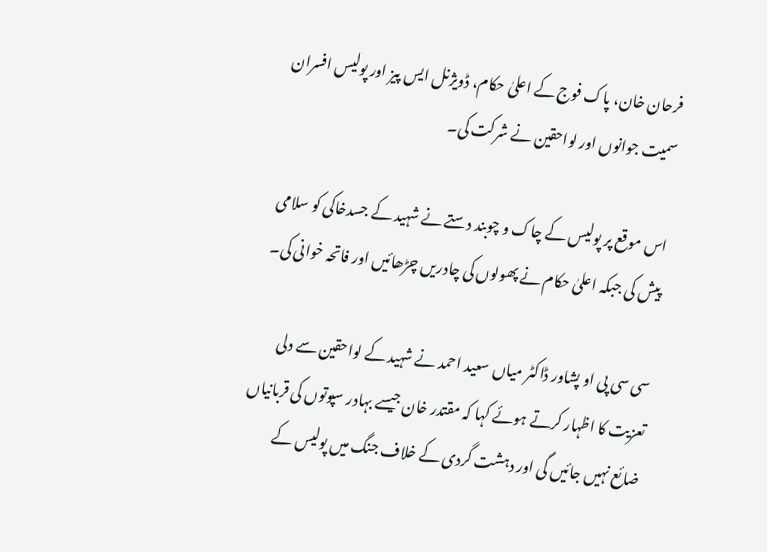فرحان خان، پاک فوج کے اعلیٰ حکام، ڈویژنل ایس پیز اور پولیس افسران سمیت جوانوں اور لواحقین نے شرکت کی۔

اس موقع پر پولیس کے چاک و چوبند دستے نے شہید کے جسدخاکی کو سلامی پیش کی جبکہ اعلیٰ حکام نے پھولوں کی چادریں چڑھائیں اور فاتحہ خوانی کی۔

سی سی پی او پشاور ڈاکٹر میاں سعید احمد نے شہید کے لواحقین سے دلی تعزیت کا اظہار کرتے ہوئے کہا کہ مقتدر خان جیسے بہادر سپوتوں کی قربانیاں ضائع نہیں جائیں گی اور دہشت گردی کے خلاف جنگ میں پولیس کے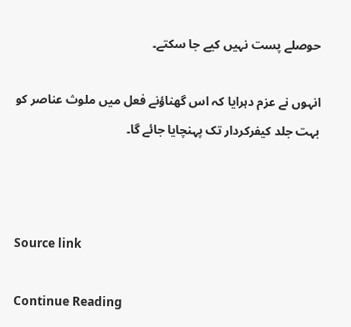حوصلے پست نہیں کیے جا سکتے۔

انہوں نے عزم دہرایا کہ اس گھناؤنے فعل میں ملوث عناصر کو بہت جلد کیفرکردار تک پہنچایا جائے گا۔



Source link

Continue Reading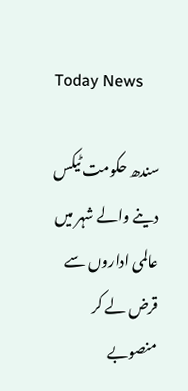Today News

سندھ حکومت ٹیکس دینے والے شہر میں عالمی اداروں سے قرض لے کر منصوبے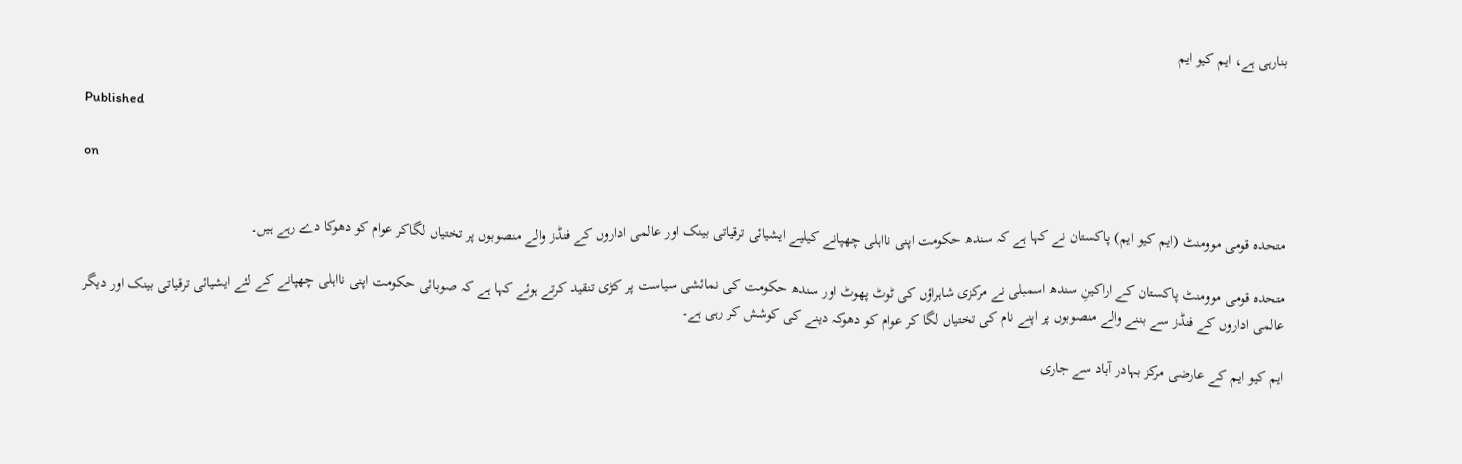بنارہی ہے، ایم کیو ایم

Published

on


متحدہ قومی موومنٹ (ایم کیو ایم) پاکستان نے کہا ہے کہ سندھ حکومت اپنی نااہلی چھپانے کیلیے ایشیائی ترقیاتی بینک اور عالمی اداروں کے فنڈز والے منصوبوں پر تختیاں لگاکر عوام کو دھوکا دے رہے ہیں۔

متحدہ قومی موومنٹ پاکستان کے اراکینِ سندھ اسمبلی نے مرکزی شاہراؤں کی ٹوٹ پھوٹ اور سندھ حکومت کی نمائشی سیاست پر کڑی تنقید کرتے ہوئے کہا ہے کہ صوبائی حکومت اپنی نااہلی چھپانے کے لئے ایشیائی ترقیاتی بینک اور دیگر عالمی اداروں کے فنڈز سے بننے والے منصوبوں پر اپنے نام کی تختیاں لگا کر عوام کو دھوکہ دینے کی کوشش کر رہی ہے۔

ایم کیو ایم کے عارضی مرکز بہادر آباد سے جاری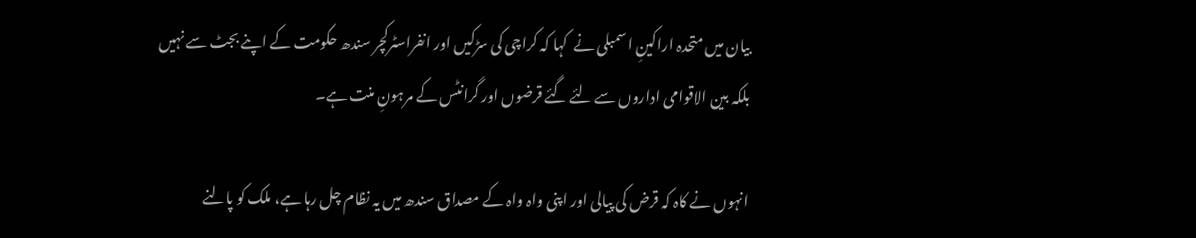بیان میں متحدہ اراکینِ اسمبلی نے  کہا کہ کراچی کی سڑکیں اور انفراسٹرکچر سندھ حکومت کے اپنے بجٹ سے نہیں بلکہ بین الاقوامی اداروں سے لئے گئے قرضوں اور گرانٹس کے مرہونِ منت ہے۔

انہوں نے کاہ کہ قرض کی پیالی اور اپنی واہ واہ کے مصداق سندھ میں یہ نظام چل رہا ہے، ملک کو پالنے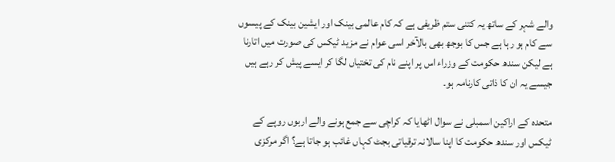والے شہر کے ساتھ یہ کتنی ستم ظریفی ہے کہ کام عالمی بینک اور ایشین بینک کے پیسوں سے کام ہو رہا ہے جس کا بوجھ بھی بالآخر اسی عوام نے مزید ٹیکس کی صورت میں اتارنا ہے لیکن سندھ حکومت کے وزراء اس پر اپنے نام کی تختیاں لگا کر ایسے پیش کر رہے ہیں جیسے یہ ان کا ذاتی کارنامہ ہو۔

متحدہ کے اراکین اسمبلی نے سوال اٹھایا کہ کراچی سے جمع ہونے والے اربوں روپے کے ٹیکس اور سندھ حکومت کا اپنا سالانہ ترقیاتی بجٹ کہاں غائب ہو جاتا ہے؟ اگر مرکزی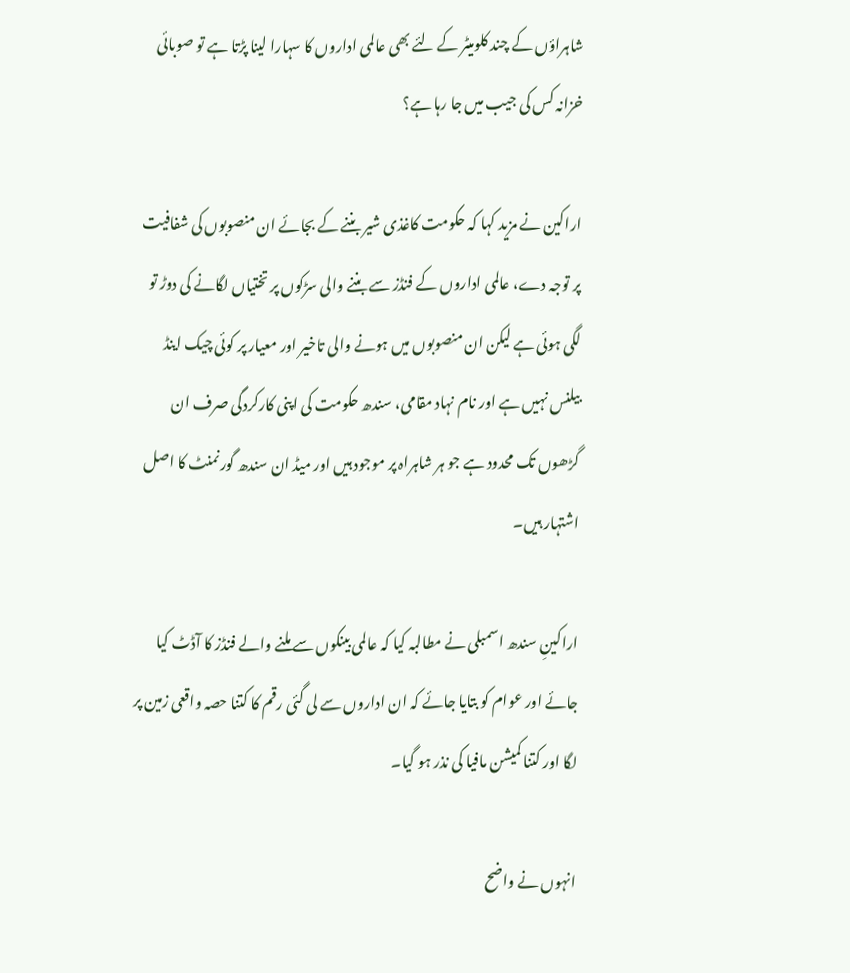شاہراؤں کے چند کلومیٹر کے لئے بھی عالمی اداروں کا سہارا لینا پڑتا ہے تو صوبائی خزانہ کس کی جیب میں جا رہا ہے؟

اراکین نے مزید کہا کہ حکومت کاغذی شیر بننے کے بجائے ان منصوبوں کی شفافیت پر توجہ دے، عالمی اداروں کے فنڈز سے بننے والی سڑکوں پر تختیاں لگانے کی دوڑ تو لگی ہوئی ہے لیکن ان منصوبوں میں ہونے والی تاخیر اور معیار پر کوئی چیک اینڈ بیلنس نہیں ہے اور نام نہاد مقامی، سندھ حکومت کی اپنی کارکردگی صرف ان گڑھوں تک محدود ہے جو ہر شاہراہ پر موجود ہیں اور میڈ ان سندھ گورنمنٹ کا اصل اشتہار ہیں۔

اراکینِ سندھ اسمبلی نے مطالبہ کیا کہ عالمی بینکوں سے ملنے والے فنڈز کا آڈٹ کیا جائے اور عوام کو بتایا جائے کہ ان اداروں سے لی گئی رقم کا کتنا حصہ واقعی زمین پر لگا اور کتنا کمیشن مافیا کی نذر ہو گیا۔

انہوں نے واضح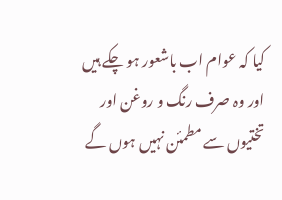کیا کہ عوام اب باشعور ہو چکے ہیں اور وہ صرف رنگ و روغن اور تختیوں سے مطمئن نہیں ہوں گے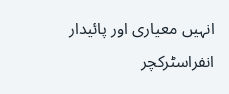انہیں معیاری اور پائیدار انفراسٹرکچر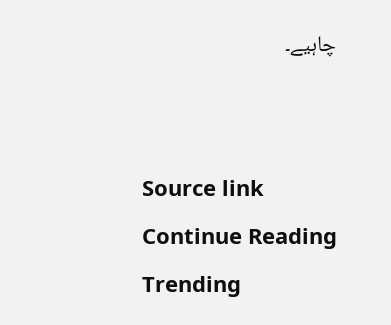چاہیے۔





Source link

Continue Reading

Trending